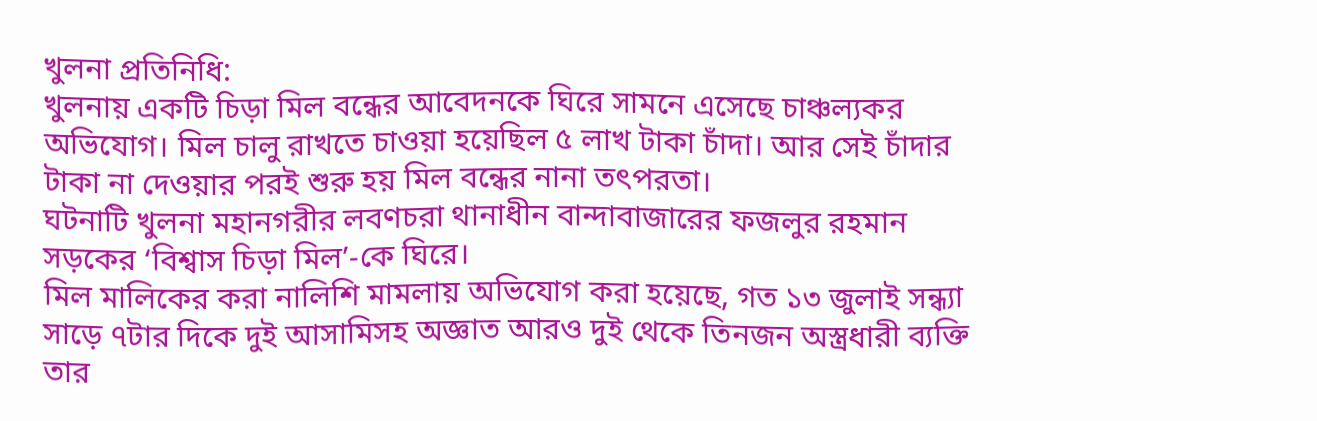খুলনা প্রতিনিধি:
খুলনায় একটি চিড়া মিল বন্ধের আবেদনকে ঘিরে সামনে এসেছে চাঞ্চল্যকর অভিযোগ। মিল চালু রাখতে চাওয়া হয়েছিল ৫ লাখ টাকা চাঁদা। আর সেই চাঁদার টাকা না দেওয়ার পরই শুরু হয় মিল বন্ধের নানা তৎপরতা।
ঘটনাটি খুলনা মহানগরীর লবণচরা থানাধীন বান্দাবাজারের ফজলুর রহমান সড়কের ‘বিশ্বাস চিড়া মিল’-কে ঘিরে।
মিল মালিকের করা নালিশি মামলায় অভিযোগ করা হয়েছে, গত ১৩ জুলাই সন্ধ্যা সাড়ে ৭টার দিকে দুই আসামিসহ অজ্ঞাত আরও দুই থেকে তিনজন অস্ত্রধারী ব্যক্তি তার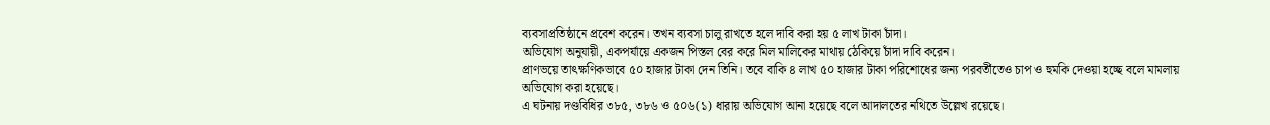ব্যবসাপ্রতিষ্ঠানে প্রবেশ করেন। তখন ব্যবসা চালু রাখতে হলে দাবি করা হয় ৫ লাখ টাকা চাঁদা।
অভিযোগ অনুযায়ী, একপর্যায়ে একজন পিস্তল বের করে মিল মালিকের মাথায় ঠেকিয়ে চাঁদা দাবি করেন।
প্রাণভয়ে তাৎক্ষণিকভাবে ৫০ হাজার টাকা দেন তিনি। তবে বাকি ৪ লাখ ৫০ হাজার টাকা পরিশোধের জন্য পরবর্তীতেও চাপ ও হুমকি দেওয়া হচ্ছে বলে মামলায় অভিযোগ করা হয়েছে।
এ ঘটনায় দণ্ডবিধির ৩৮৫, ৩৮৬ ও ৫০৬(১) ধারায় অভিযোগ আনা হয়েছে বলে আদালতের নথিতে উল্লেখ রয়েছে।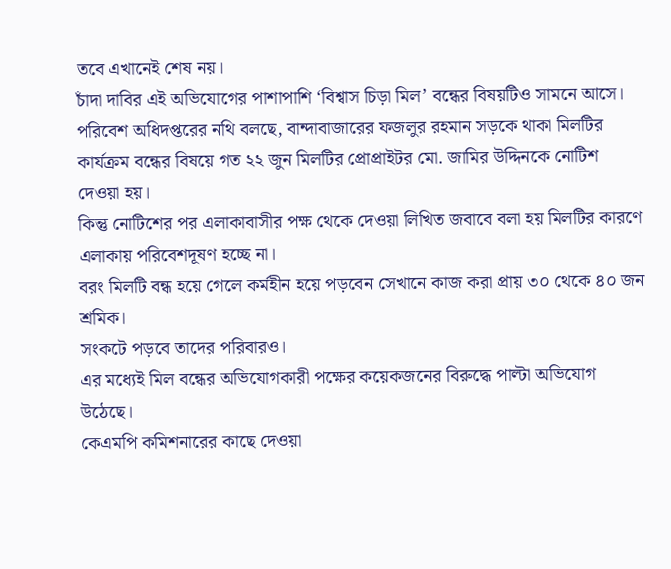তবে এখানেই শেষ নয়।
চাঁদা দাবির এই অভিযোগের পাশাপাশি ‘বিশ্বাস চিড়া মিল’ বন্ধের বিষয়টিও সামনে আসে।
পরিবেশ অধিদপ্তরের নথি বলছে, বান্দাবাজারের ফজলুর রহমান সড়কে থাকা মিলটির কার্যক্রম বন্ধের বিষয়ে গত ২২ জুন মিলটির প্রোপ্রাইটর মো. জামির উদ্দিনকে নোটিশ দেওয়া হয়।
কিন্তু নোটিশের পর এলাকাবাসীর পক্ষ থেকে দেওয়া লিখিত জবাবে বলা হয় মিলটির কারণে এলাকায় পরিবেশদূষণ হচ্ছে না।
বরং মিলটি বন্ধ হয়ে গেলে কর্মহীন হয়ে পড়বেন সেখানে কাজ করা প্রায় ৩০ থেকে ৪০ জন শ্রমিক।
সংকটে পড়বে তাদের পরিবারও।
এর মধ্যেই মিল বন্ধের অভিযোগকারী পক্ষের কয়েকজনের বিরুদ্ধে পাল্টা অভিযোগ উঠেছে।
কেএমপি কমিশনারের কাছে দেওয়া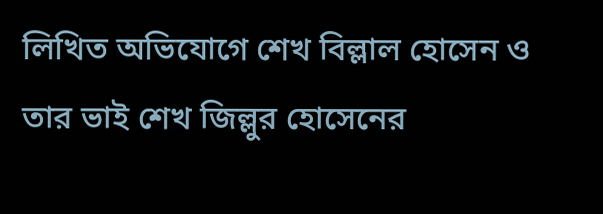লিখিত অভিযোগে শেখ বিল্লাল হোসেন ও তার ভাই শেখ জিল্লুর হোসেনের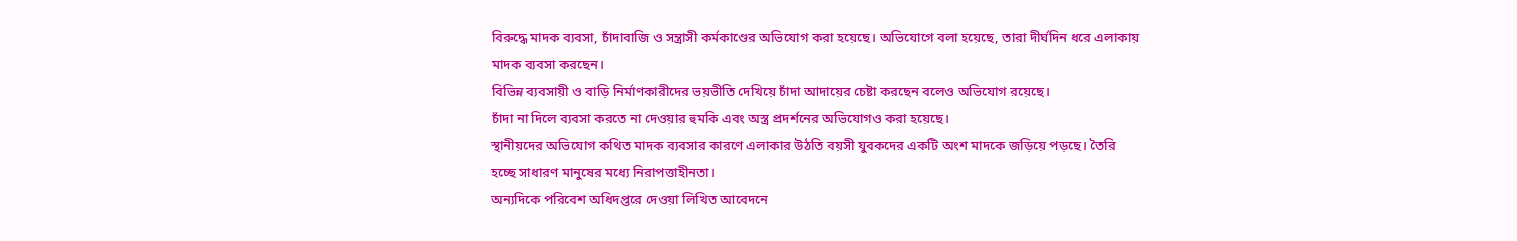বিরুদ্ধে মাদক ব্যবসা, চাঁদাবাজি ও সন্ত্রাসী কর্মকাণ্ডের অভিযোগ করা হয়েছে। অভিযোগে বলা হয়েছে, তারা দীর্ঘদিন ধরে এলাকায় মাদক ব্যবসা করছেন।
বিভিন্ন ব্যবসায়ী ও বাড়ি নির্মাণকারীদের ভয়ভীতি দেখিয়ে চাঁদা আদায়ের চেষ্টা করছেন বলেও অভিযোগ রয়েছে।
চাঁদা না দিলে ব্যবসা করতে না দেওয়ার হুমকি এবং অস্ত্র প্রদর্শনের অভিযোগও করা হয়েছে।
স্থানীয়দের অভিযোগ কথিত মাদক ব্যবসার কারণে এলাকার উঠতি বয়সী যুবকদের একটি অংশ মাদকে জড়িয়ে পড়ছে। তৈরি হচ্ছে সাধারণ মানুষের মধ্যে নিরাপত্তাহীনতা।
অন্যদিকে পরিবেশ অধিদপ্তরে দেওয়া লিখিত আবেদনে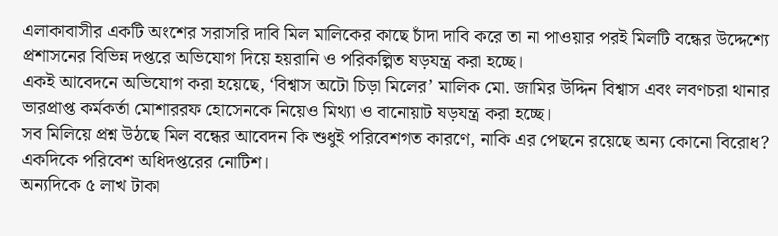এলাকাবাসীর একটি অংশের সরাসরি দাবি মিল মালিকের কাছে চাঁদা দাবি করে তা না পাওয়ার পরই মিলটি বন্ধের উদ্দেশ্যে প্রশাসনের বিভিন্ন দপ্তরে অভিযোগ দিয়ে হয়রানি ও পরিকল্পিত ষড়যন্ত্র করা হচ্ছে।
একই আবেদনে অভিযোগ করা হয়েছে, ‘বিশ্বাস অটো চিড়া মিলের’ মালিক মো. জামির উদ্দিন বিশ্বাস এবং লবণচরা থানার ভারপ্রাপ্ত কর্মকর্তা মোশাররফ হোসেনকে নিয়েও মিথ্যা ও বানোয়াট ষড়যন্ত্র করা হচ্ছে।
সব মিলিয়ে প্রশ্ন উঠছে মিল বন্ধের আবেদন কি শুধুই পরিবেশগত কারণে, নাকি এর পেছনে রয়েছে অন্য কোনো বিরোধ?
একদিকে পরিবেশ অধিদপ্তরের নোটিশ।
অন্যদিকে ৫ লাখ টাকা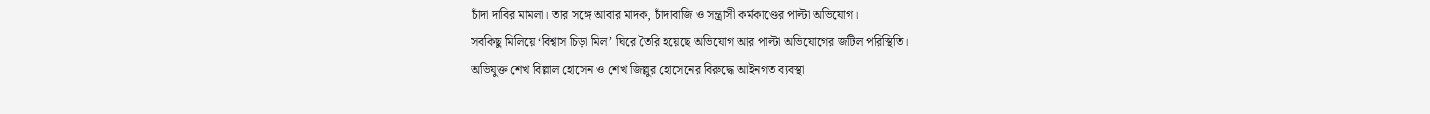চাঁদা দাবির মামলা। তার সঙ্গে আবার মাদক, চাঁদাবাজি ও সন্ত্রাসী কর্মকাণ্ডের পাল্টা অভিযোগ।
সবকিছু মিলিয়ে ‘বিশ্বাস চিড়া মিল’ ঘিরে তৈরি হয়েছে অভিযোগ আর পাল্টা অভিযোগের জটিল পরিস্থিতি।
অভিযুক্ত শেখ বিল্লাল হোসেন ও শেখ জিল্লুর হোসেনের বিরুদ্ধে আইনগত ব্যবস্থা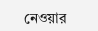নেওয়ার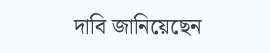দাবি জানিয়েছেন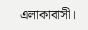এলাকাবাসী।